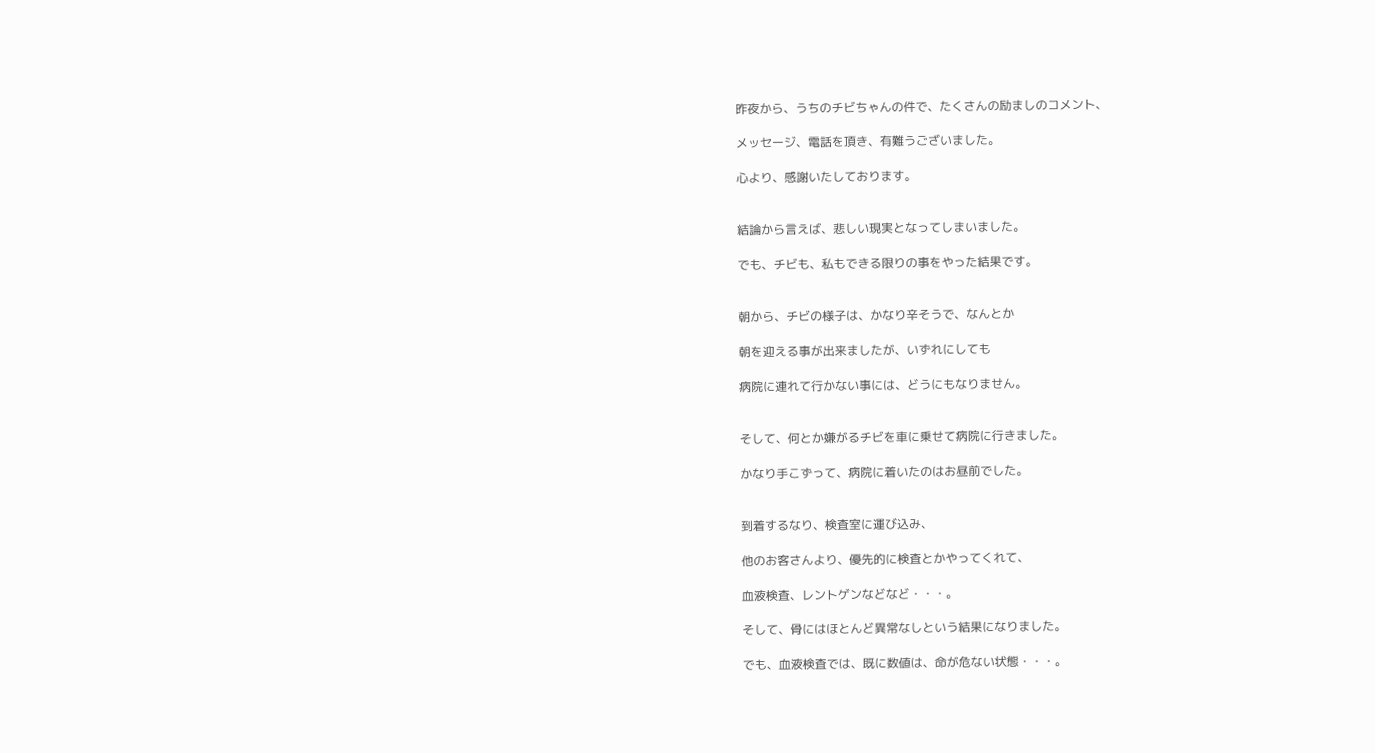昨夜から、うちのチビちゃんの件で、たくさんの励ましのコメント、

メッセージ、電話を頂き、有難うございました。

心より、感謝いたしております。


結論から言えば、悲しい現実となってしまいました。

でも、チビも、私もできる限りの事をやった結果です。


朝から、チビの様子は、かなり辛そうで、なんとか

朝を迎える事が出来ましたが、いずれにしても

病院に連れて行かない事には、どうにもなりません。


そして、何とか嫌がるチビを車に乗せて病院に行きました。

かなり手こずって、病院に着いたのはお昼前でした。


到着するなり、検査室に運び込み、

他のお客さんより、優先的に検査とかやってくれて、

血液検査、レントゲンなどなど・・・。

そして、骨にはほとんど異常なしという結果になりました。

でも、血液検査では、既に数値は、命が危ない状態・・・。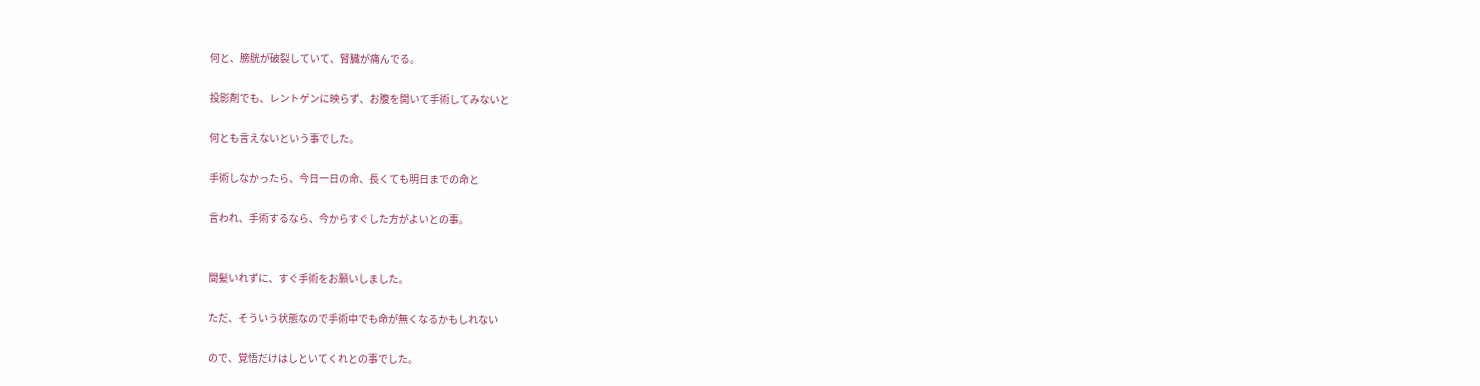何と、膀胱が破裂していて、腎臓が痛んでる。

投影剤でも、レントゲンに映らず、お腹を開いて手術してみないと

何とも言えないという事でした。

手術しなかったら、今日一日の命、長くても明日までの命と

言われ、手術するなら、今からすぐした方がよいとの事。


間髪いれずに、すぐ手術をお願いしました。

ただ、そういう状態なので手術中でも命が無くなるかもしれない

ので、覚悟だけはしといてくれとの事でした。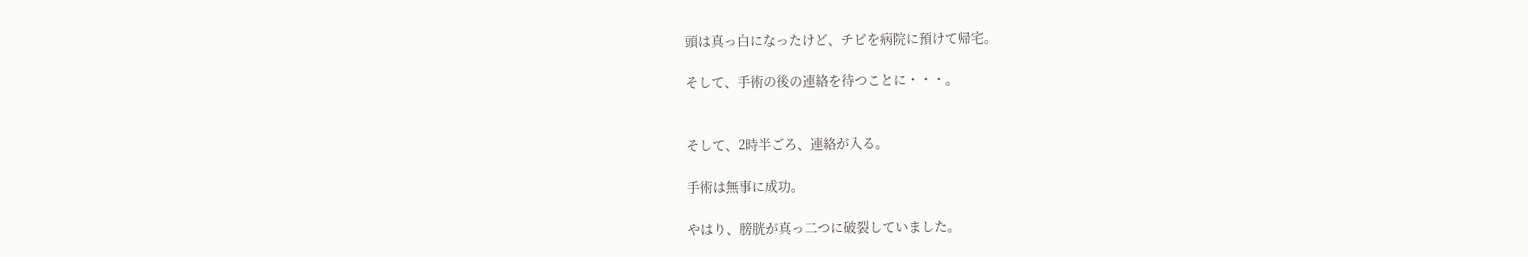頭は真っ白になったけど、チビを病院に預けて帰宅。

そして、手術の後の連絡を待つことに・・・。


そして、2時半ごろ、連絡が入る。

手術は無事に成功。

やはり、膀胱が真っ二つに破裂していました。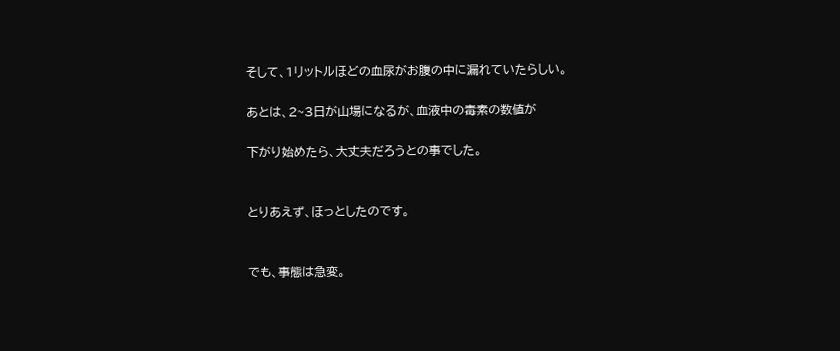そして、1リットルほどの血尿がお腹の中に漏れていたらしい。

あとは、2~3日が山場になるが、血液中の毒素の数値が

下がり始めたら、大丈夫だろうとの事でした。


とりあえず、ほっとしたのです。


でも、事態は急変。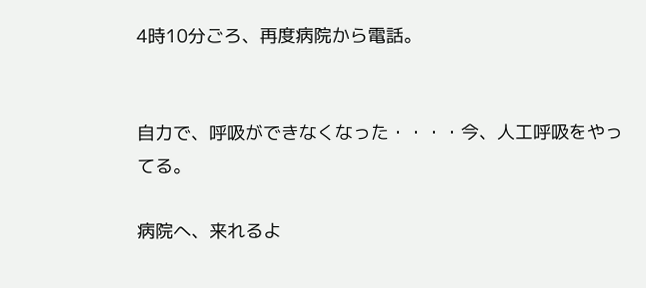4時10分ごろ、再度病院から電話。


自力で、呼吸ができなくなった・・・・今、人工呼吸をやってる。

病院へ、来れるよ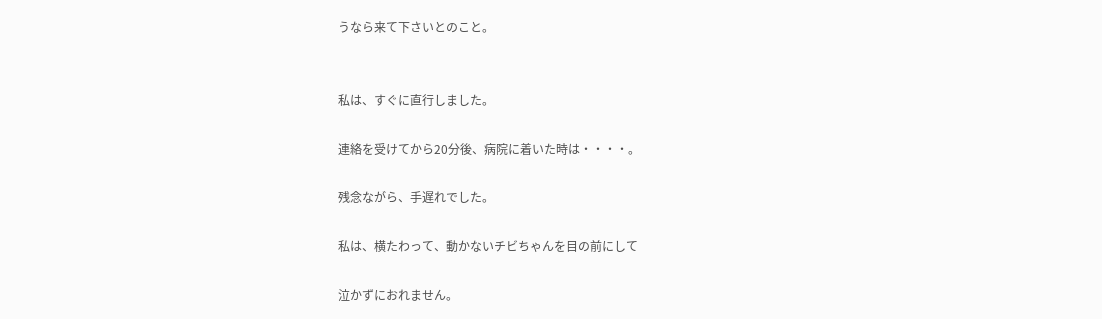うなら来て下さいとのこと。


私は、すぐに直行しました。

連絡を受けてから20分後、病院に着いた時は・・・・。

残念ながら、手遅れでした。

私は、横たわって、動かないチビちゃんを目の前にして

泣かずにおれません。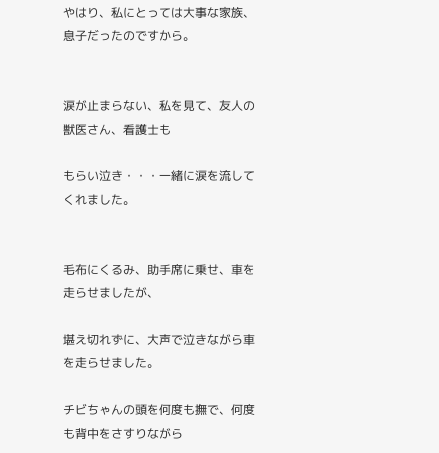やはり、私にとっては大事な家族、息子だったのですから。


涙が止まらない、私を見て、友人の獣医さん、看護士も

もらい泣き・・・一緒に涙を流してくれました。


毛布にくるみ、助手席に乗せ、車を走らせましたが、

堪え切れずに、大声で泣きながら車を走らせました。

チビちゃんの頭を何度も撫で、何度も背中をさすりながら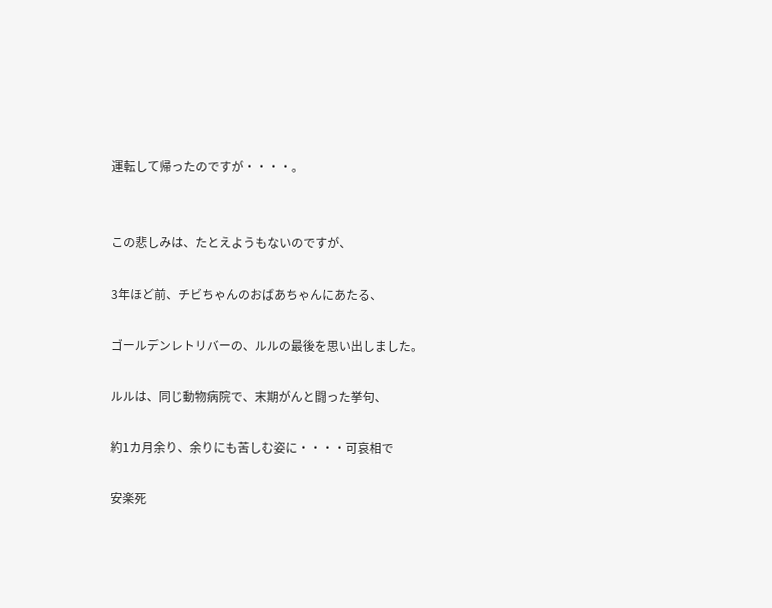運転して帰ったのですが・・・・。


この悲しみは、たとえようもないのですが、

3年ほど前、チビちゃんのおばあちゃんにあたる、

ゴールデンレトリバーの、ルルの最後を思い出しました。

ルルは、同じ動物病院で、末期がんと闘った挙句、

約1カ月余り、余りにも苦しむ姿に・・・・可哀相で

安楽死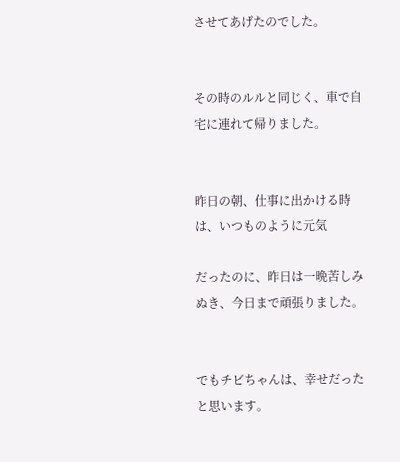させてあげたのでした。


その時のルルと同じく、車で自宅に連れて帰りました。


昨日の朝、仕事に出かける時は、いつものように元気

だったのに、昨日は一晩苦しみぬき、今日まで頑張りました。


でもチビちゃんは、幸せだったと思います。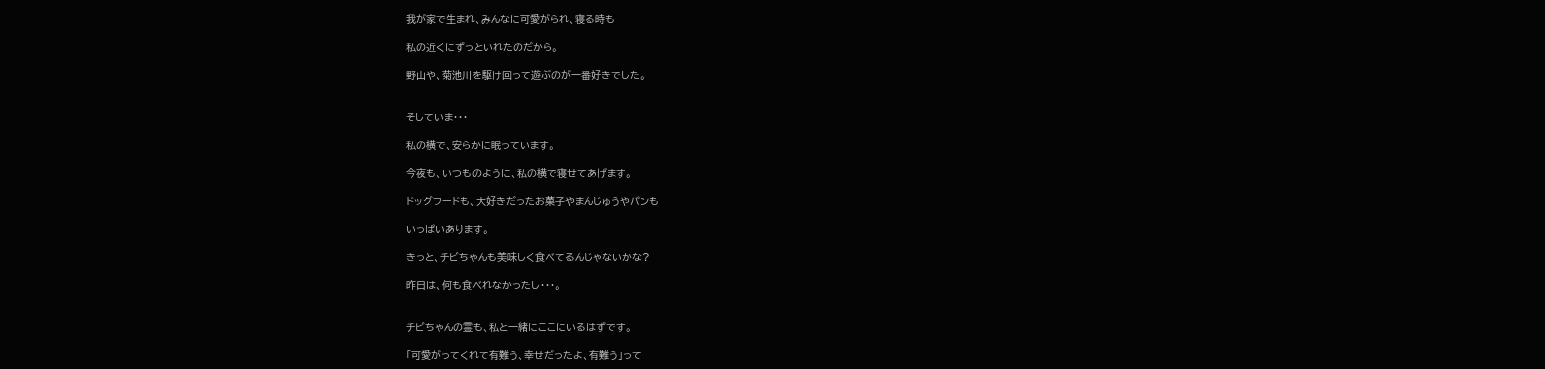我が家で生まれ、みんなに可愛がられ、寝る時も

私の近くにずっといれたのだから。

野山や、菊池川を駆け回って遊ぶのが一番好きでした。


そしていま・・・

私の横で、安らかに眠っています。

今夜も、いつものように、私の横で寝せてあげます。

ドッグフードも、大好きだったお菓子やまんじゅうやパンも

いっぱいあります。

きっと、チビちゃんも美味しく食べてるんじゃないかな?

昨日は、何も食べれなかったし・・・。


チビちゃんの霊も、私と一緒にここにいるはずです。

「可愛がってくれて有難う、幸せだったよ、有難う」って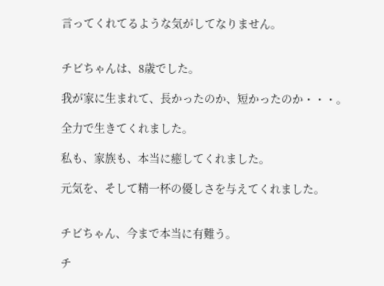言ってくれてるような気がしてなりません。


チビちゃんは、8歳でした。

我が家に生まれて、長かったのか、短かったのか・・・。

全力で生きてくれました。

私も、家族も、本当に癒してくれました。

元気を、そして精一杯の優しさを与えてくれました。


チビちゃん、今まで本当に有難う。

チ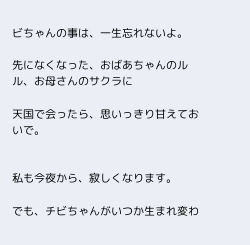ビちゃんの事は、一生忘れないよ。

先になくなった、おばあちゃんのルル、お母さんのサクラに

天国で会ったら、思いっきり甘えておいで。


私も今夜から、寂しくなります。

でも、チビちゃんがいつか生まれ変わ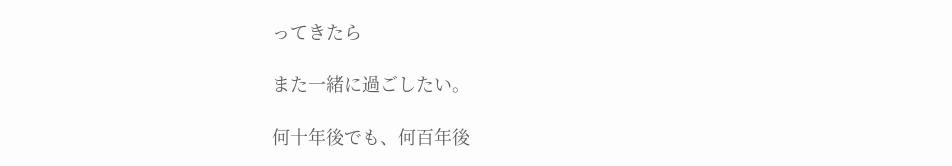ってきたら

また一緒に過ごしたい。

何十年後でも、何百年後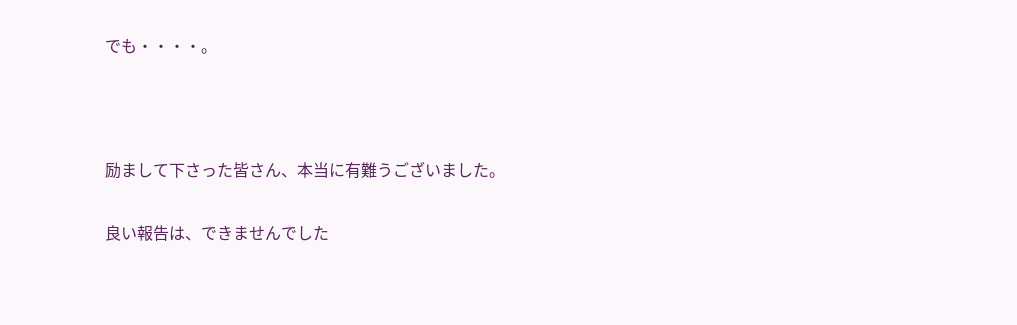でも・・・・。



励まして下さった皆さん、本当に有難うございました。

良い報告は、できませんでした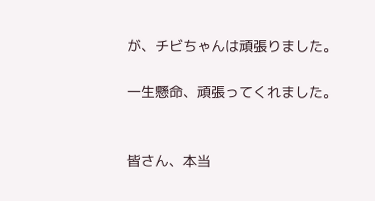が、チビちゃんは頑張りました。

一生懸命、頑張ってくれました。


皆さん、本当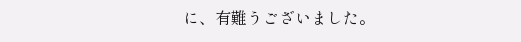に、有難うございました。